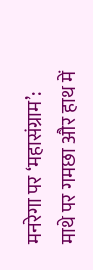मनरेगा पर ‘महासंग्राम’: माथे पर गमछा और हाथ में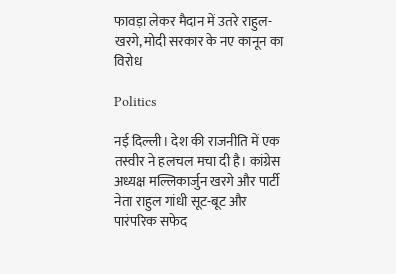फावड़ा लेकर मैदान में उतरे राहुल-खरगे, मोदी सरकार के नए कानून का विरोध

Politics

नई दिल्ली। देश की राजनीति में एक तस्वीर ने हलचल मचा दी है। कांग्रेस अध्यक्ष मल्लिकार्जुन खरगे और पार्टी नेता राहुल गांधी सूट-बूट और पारंपरिक सफेद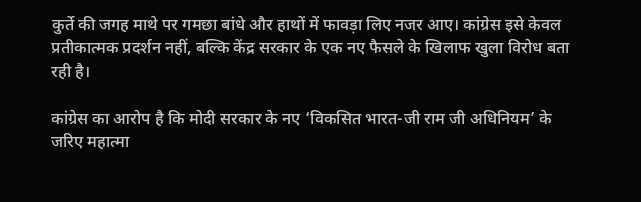कुर्ते की जगह माथे पर गमछा बांधे और हाथों में फावड़ा लिए नजर आए। कांग्रेस इसे केवल प्रतीकात्मक प्रदर्शन नहीं, बल्कि केंद्र सरकार के एक नए फैसले के खिलाफ खुला विरोध बता रही है।

कांग्रेस का आरोप है कि मोदी सरकार के नए ‘विकसित भारत-जी राम जी अधिनियम’ के जरिए महात्मा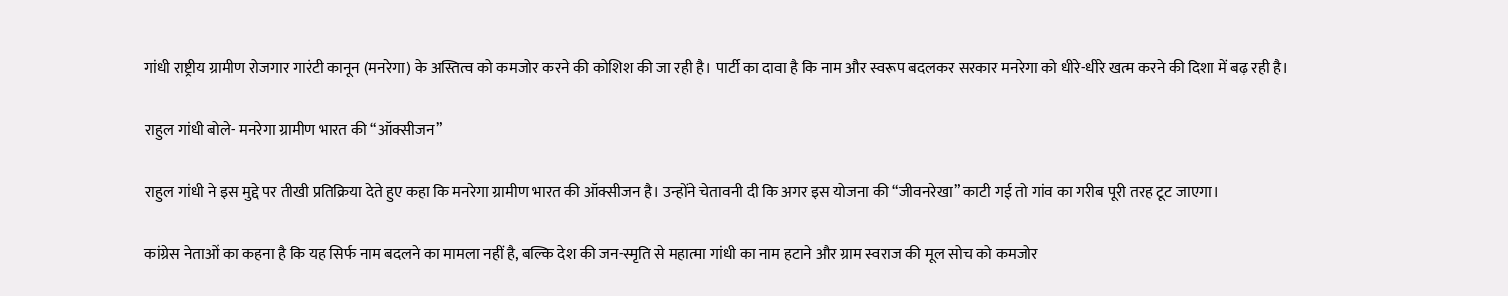गांधी राष्ट्रीय ग्रामीण रोजगार गारंटी कानून (मनरेगा) के अस्तित्व को कमजोर करने की कोशिश की जा रही है। पार्टी का दावा है कि नाम और स्वरूप बदलकर सरकार मनरेगा को धीरे-धीरे खत्म करने की दिशा में बढ़ रही है।

राहुल गांधी बोले- मनरेगा ग्रामीण भारत की “ऑक्सीजन”

राहुल गांधी ने इस मुद्दे पर तीखी प्रतिक्रिया देते हुए कहा कि मनरेगा ग्रामीण भारत की ऑक्सीजन है। उन्होंने चेतावनी दी कि अगर इस योजना की “जीवनरेखा” काटी गई तो गांव का गरीब पूरी तरह टूट जाएगा।

कांग्रेस नेताओं का कहना है कि यह सिर्फ नाम बदलने का मामला नहीं है, बल्कि देश की जन-स्मृति से महात्मा गांधी का नाम हटाने और ग्राम स्वराज की मूल सोच को कमजोर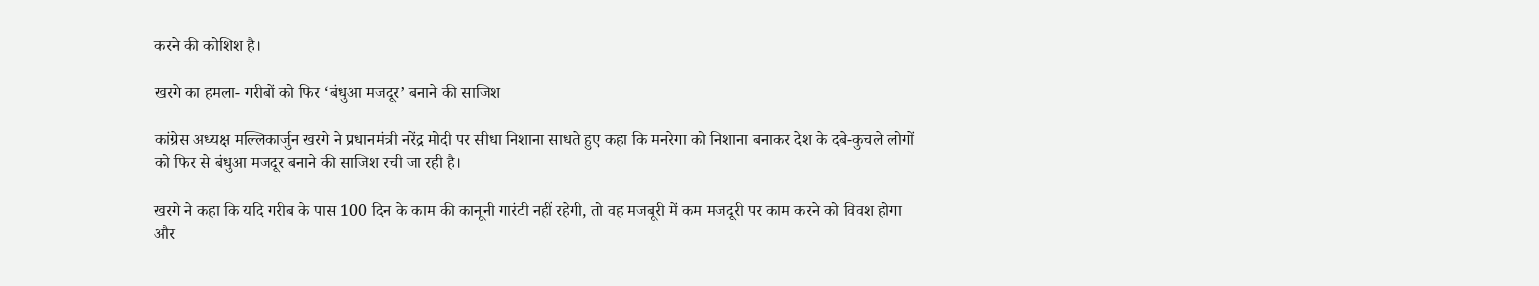करने की कोशिश है।

खरगे का हमला- गरीबों को फिर ‘बंधुआ मजदूर’ बनाने की साजिश

कांग्रेस अध्यक्ष मल्लिकार्जुन खरगे ने प्रधानमंत्री नरेंद्र मोदी पर सीधा निशाना साधते हुए कहा कि मनरेगा को निशाना बनाकर देश के दबे-कुचले लोगों को फिर से बंधुआ मजदूर बनाने की साजिश रची जा रही है।

खरगे ने कहा कि यदि गरीब के पास 100 दिन के काम की कानूनी गारंटी नहीं रहेगी, तो वह मजबूरी में कम मजदूरी पर काम करने को विवश होगा और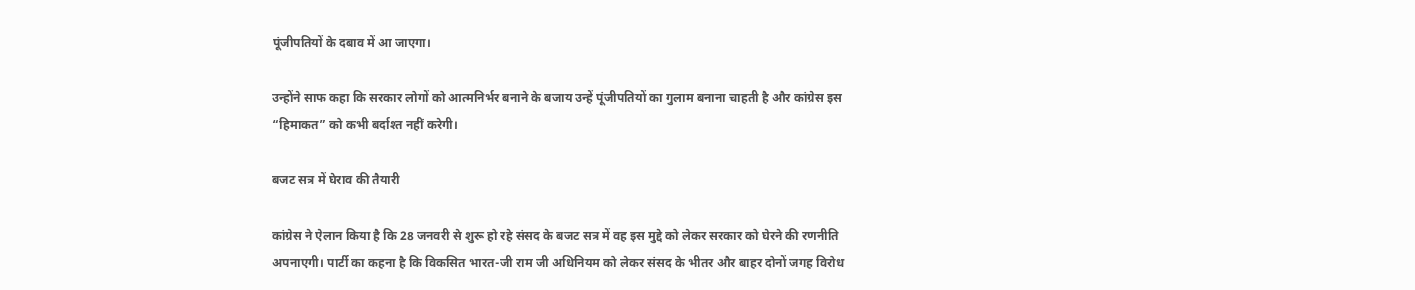पूंजीपतियों के दबाव में आ जाएगा।

उन्होंने साफ कहा कि सरकार लोगों को आत्मनिर्भर बनाने के बजाय उन्हें पूंजीपतियों का गुलाम बनाना चाहती है और कांग्रेस इस “हिमाकत” को कभी बर्दाश्त नहीं करेगी।

बजट सत्र में घेराव की तैयारी

कांग्रेस ने ऐलान किया है कि 28 जनवरी से शुरू हो रहे संसद के बजट सत्र में वह इस मुद्दे को लेकर सरकार को घेरने की रणनीति अपनाएगी। पार्टी का कहना है कि विकसित भारत-जी राम जी अधिनियम को लेकर संसद के भीतर और बाहर दोनों जगह विरोध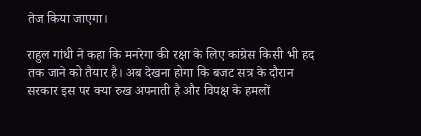तेज किया जाएगा।

राहुल गांधी ने कहा कि मनरेगा की रक्षा के लिए कांग्रेस किसी भी हद तक जाने को तैयार है। अब देखना होगा कि बजट सत्र के दौरान सरकार इस पर क्या रुख अपनाती है और विपक्ष के हमलों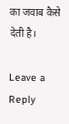का जवाब कैसे देती है।

Leave a Reply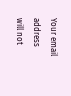Your email address will not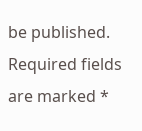be published. Required fields are marked *